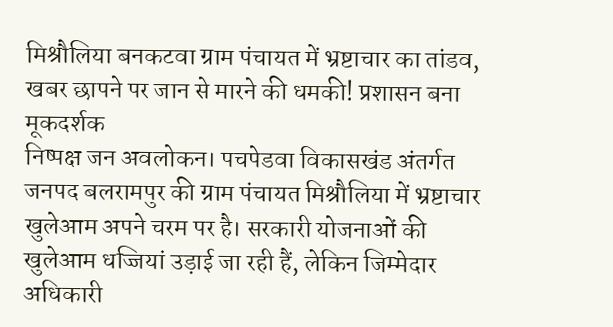मिश्रौलिया बनकटवा ग्राम पंचायत में भ्रष्टाचार का तांडव, खबर छापने पर जान से मारने की धमकी! प्रशासन बना मूकदर्शक
निष्पक्ष जन अवलोकन। पचपेडवा विकासखंड अंतर्गत जनपद बलरामपुर की ग्राम पंचायत मिश्रौलिया में भ्रष्टाचार खुलेआम अपने चरम पर है। सरकारी योजनाओं की खुलेआम धज्जियां उड़ाई जा रही हैं, लेकिन जिम्मेदार अधिकारी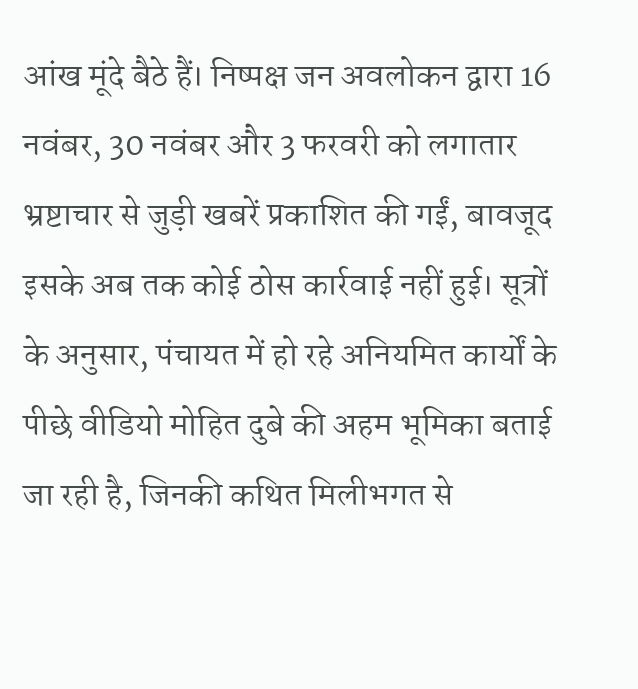आंख मूंदे बैठे हैं। निष्पक्ष जन अवलोकन द्वारा 16 नवंबर, 30 नवंबर और 3 फरवरी को लगातार भ्रष्टाचार से जुड़ी खबरें प्रकाशित की गईं, बावजूद इसके अब तक कोई ठोस कार्रवाई नहीं हुई। सूत्रों के अनुसार, पंचायत में हो रहे अनियमित कार्यों के पीछे वीडियो मोहित दुबे की अहम भूमिका बताई जा रही है, जिनकी कथित मिलीभगत से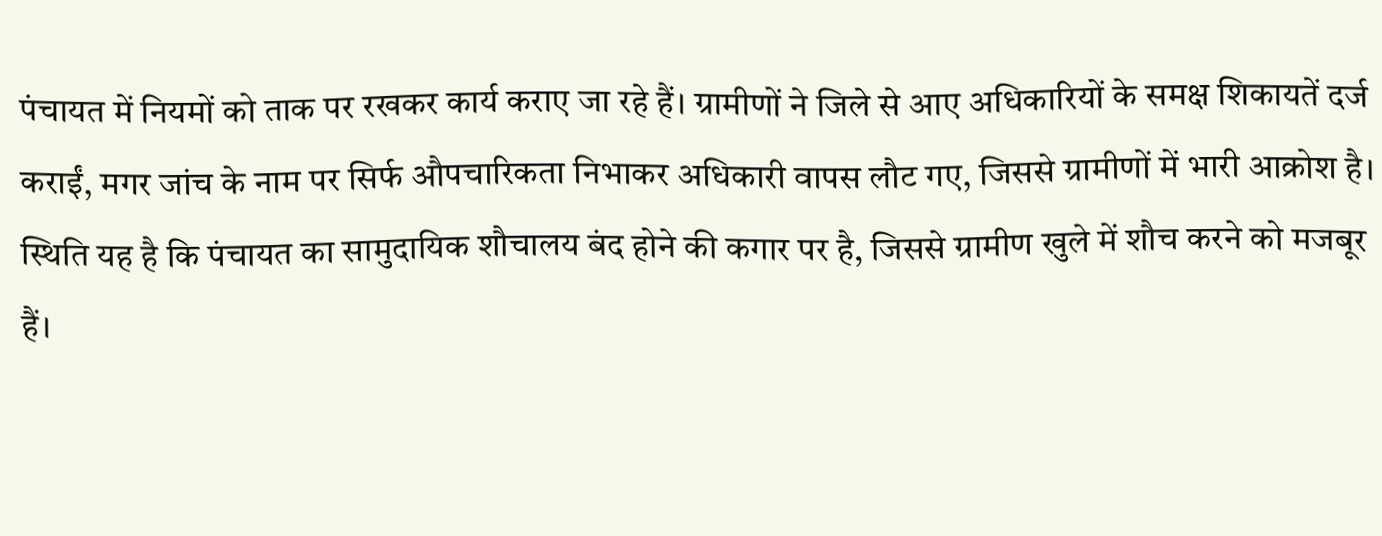पंचायत में नियमों को ताक पर रखकर कार्य कराए जा रहे हैं। ग्रामीणों ने जिले से आए अधिकारियों के समक्ष शिकायतें दर्ज कराईं, मगर जांच के नाम पर सिर्फ औपचारिकता निभाकर अधिकारी वापस लौट गए, जिससे ग्रामीणों में भारी आक्रोश है। स्थिति यह है कि पंचायत का सामुदायिक शौचालय बंद होने की कगार पर है, जिससे ग्रामीण खुले में शौच करने को मजबूर हैं।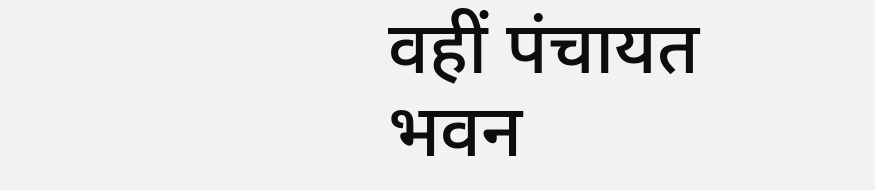वहीं पंचायत भवन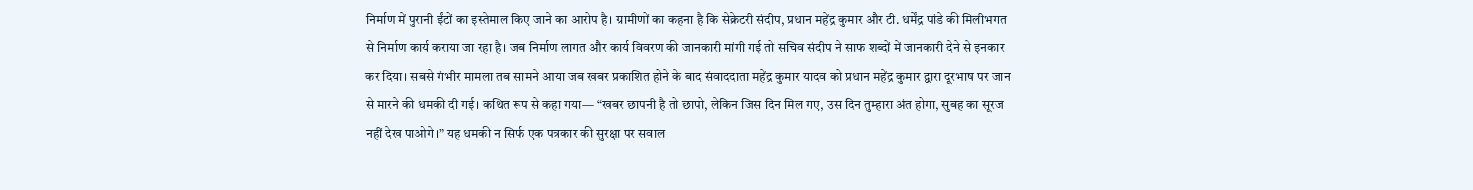निर्माण में पुरानी ईंटों का इस्तेमाल किए जाने का आरोप है। ग्रामीणों का कहना है कि सेक्रेटरी संदीप, प्रधान महेंद्र कुमार और टी. धर्मेंद्र पांडे की मिलीभगत से निर्माण कार्य कराया जा रहा है। जब निर्माण लागत और कार्य विवरण की जानकारी मांगी गई तो सचिव संदीप ने साफ शब्दों में जानकारी देने से इनकार कर दिया। सबसे गंभीर मामला तब सामने आया जब खबर प्रकाशित होने के बाद संवाददाता महेंद्र कुमार यादव को प्रधान महेंद्र कुमार द्वारा दूरभाष पर जान से मारने की धमकी दी गई। कथित रूप से कहा गया— “खबर छापनी है तो छापो, लेकिन जिस दिन मिल गए, उस दिन तुम्हारा अंत होगा, सुबह का सूरज नहीं देख पाओगे।” यह धमकी न सिर्फ एक पत्रकार की सुरक्षा पर सवाल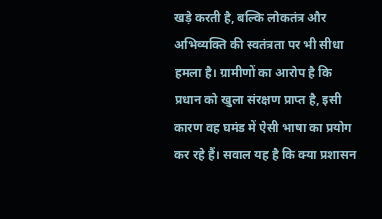खड़े करती है, बल्कि लोकतंत्र और अभिव्यक्ति की स्वतंत्रता पर भी सीधा हमला है। ग्रामीणों का आरोप है कि प्रधान को खुला संरक्षण प्राप्त है, इसी कारण वह घमंड में ऐसी भाषा का प्रयोग कर रहे हैं। सवाल यह है कि क्या प्रशासन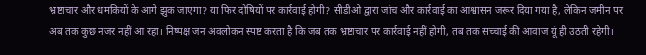भ्रष्टाचार और धमकियों के आगे झुक जाएगा? या फिर दोषियों पर कार्रवाई होगी? सीडीओ द्वारा जांच और कार्रवाई का आश्वासन जरूर दिया गया है, लेकिन जमीन पर अब तक कुछ नजर नहीं आ रहा। निष्पक्ष जन अवलोकन स्पष्ट करता है कि जब तक भ्रष्टाचार पर कार्रवाई नहीं होगी, तब तक सच्चाई की आवाज यूं ही उठती रहेगी।